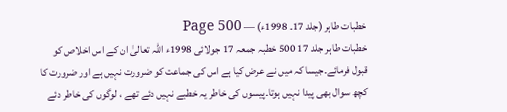خطبات طاہر (جلد 17۔ 1998ء) — Page 500
خطبات طاہر جلد 17 500 خطبہ جمعہ 17 جولائی 1998ء اللہ تعالیٰ ان کے اس اخلاص کو قبول فرمائے۔جیسا کہ میں نے عرض کیا ہے اس کی جماعت کو ضرورت نہیں ہے اور ضرورت کا کچھ سوال بھی پیدا نہیں ہوتا۔پیسوں کی خاطر یہ خطبے نہیں دئے تھے ، لوگوں کی خاطر دئے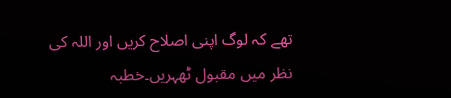تھے کہ لوگ اپنی اصلاح کریں اور اللہ کی نظر میں مقبول ٹھہریں۔خطبہ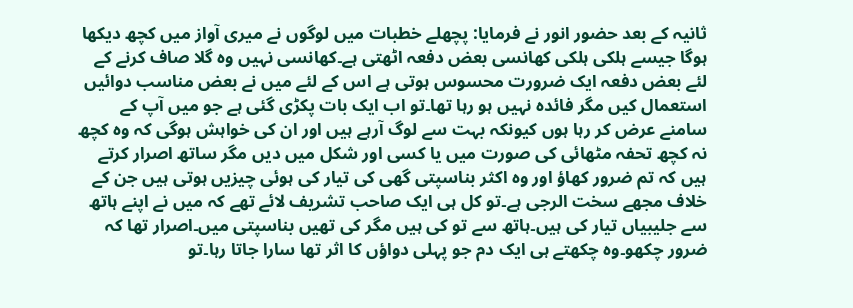ثانیہ کے بعد حضور انور نے فرمایا: پچھلے خطبات میں لوگوں نے میری آواز میں کچھ دیکھا ہوگا جیسے ہلکی ہلکی کھانسی بعض دفعہ اٹھتی ہے۔کھانسی نہیں وہ گلا صاف کرنے کے لئے بعض دفعہ ایک ضرورت محسوس ہوتی ہے اس کے لئے میں نے بعض مناسب دوائیں استعمال کیں مگر فائدہ نہیں ہو رہا تھا۔تو اب ایک بات پکڑی گئی ہے جو میں آپ کے سامنے عرض کر رہا ہوں کیونکہ بہت سے لوگ آرہے ہیں اور ان کی خواہش ہوگی کہ وہ کچھ نہ کچھ تحفہ مٹھائی کی صورت میں یا کسی اور شکل میں دیں مگر ساتھ اصرار کرتے ہیں کہ تم ضرور کھاؤ اور وہ اکثر بناسپتی گھی کی تیار کی ہوئی چیزیں ہوتی ہیں جن کے خلاف مجھے سخت الرجی ہے۔تو کل ہی ایک صاحب تشریف لائے تھے کہ میں نے اپنے ہاتھ سے جلیبیاں تیار کی ہیں۔ہاتھ سے تو کی ہیں مگر کی تھیں بناسپتی میں۔اصرار تھا کہ ضرور چکھو۔وہ چکھتے ہی ایک دم جو پہلی دواؤں کا اثر تھا سارا جاتا رہا۔تو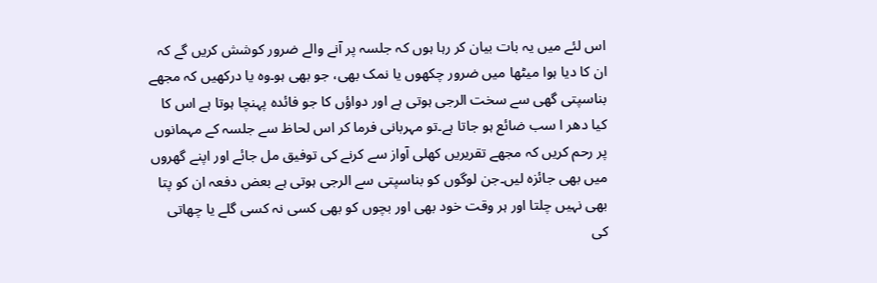اس لئے میں یہ بات بیان کر رہا ہوں کہ جلسہ پر آنے والے ضرور کوشش کریں گے کہ ان کا دیا ہوا میٹھا میں ضرور چکھوں یا نمک بھی، جو بھی ہو۔وہ یا درکھیں کہ مجھے بناسپتی گھی سے سخت الرجی ہوتی ہے اور دواؤں کا جو فائدہ پہنچا ہوتا ہے اس کا کیا دھر ا سب ضائع ہو جاتا ہے۔تو مہربانی فرما کر اس لحاظ سے جلسہ کے مہمانوں پر رحم کریں کہ مجھے تقریریں کھلی آواز سے کرنے کی توفیق مل جائے اور اپنے گھروں میں بھی جائزہ لیں۔جن لوگوں کو بناسپتی سے الرجی ہوتی ہے بعض دفعہ ان کو پتا بھی نہیں چلتا اور ہر وقت خود بھی اور بچوں کو بھی کسی نہ کسی گلے یا چھاتی کی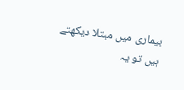بیماری میں مبتلا دیکھتے ہیں تو یہ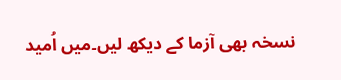نسخہ بھی آزما کے دیکھ لیں۔میں اُمید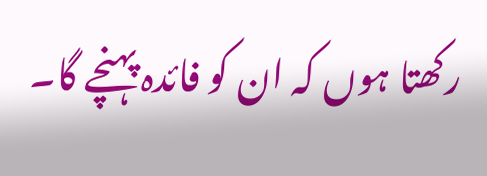رکھتا ہوں کہ ان کو فائدہ پہنچے گا۔